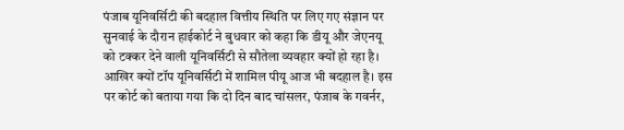पंजाब यूनिवर्सिटी की बदहाल वित्तीय स्थिति पर लिए गए संज्ञान पर सुनवाई के दौरान हाईकोर्ट ने बुधवार को कहा कि डीयू और जेएनयू को टक्कर देने वाली यूनिवर्सिटी से सौतेला व्यवहार क्यों हो रहा है। आखिर क्यों टॉप यूनिवर्सिटी में शामिल पीयू आज भी बदहाल है। इस पर कोर्ट को बताया गया कि दो दिन बाद चांसलर, पंजाब के गवर्नर,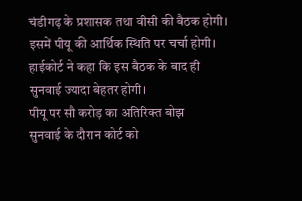चंडीगढ़ के प्रशासक तथा वीसी की बैठक होगी। इसमें पीयू की आर्थिक स्थिति पर चर्चा होगी। हाईकोर्ट ने कहा कि इस बैठक के बाद ही सुनवाई ज्यादा बेहतर होगी।
पीयू पर सौ करोड़ का अतिरिक्त बोझ
सुनवाई के दौरान कोर्ट को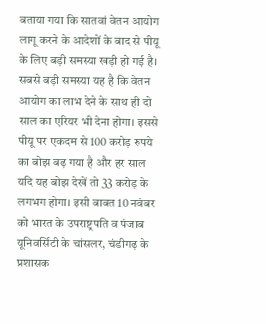बताया गया कि सातवां वेतन आयोग लागू करने के आदेशों के बाद से पीयू के लिए बड़ी समस्या खड़ी हो गई है। सबसे बड़ी समस्या यह है कि वेतन आयोग का लाभ देने के साथ ही दो साल का एरियर भी देना होगा। इससे पीयू पर एकदम से 100 करोड़ रुपये का बोझ बढ़ गया है और हर साल यदि यह बोझ देखें तो 33 करोड़ के लगभग होगा। इसी बाबत 10 नवंबर को भारत के उपराष्ट्रपति व पंजाब यूनिवर्सिटी के चांसलर, चंडीगढ़ के प्रशासक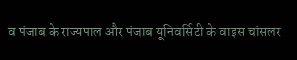व पंजाब के राज्यपाल और पंजाब यूनिवर्सिटी के वाइस चांसलर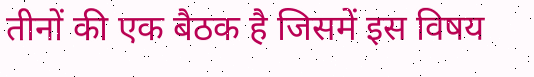तीनों की एक बैठक है जिसमें इस विषय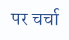पर चर्चा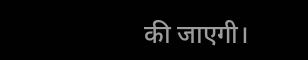की जाएगी।